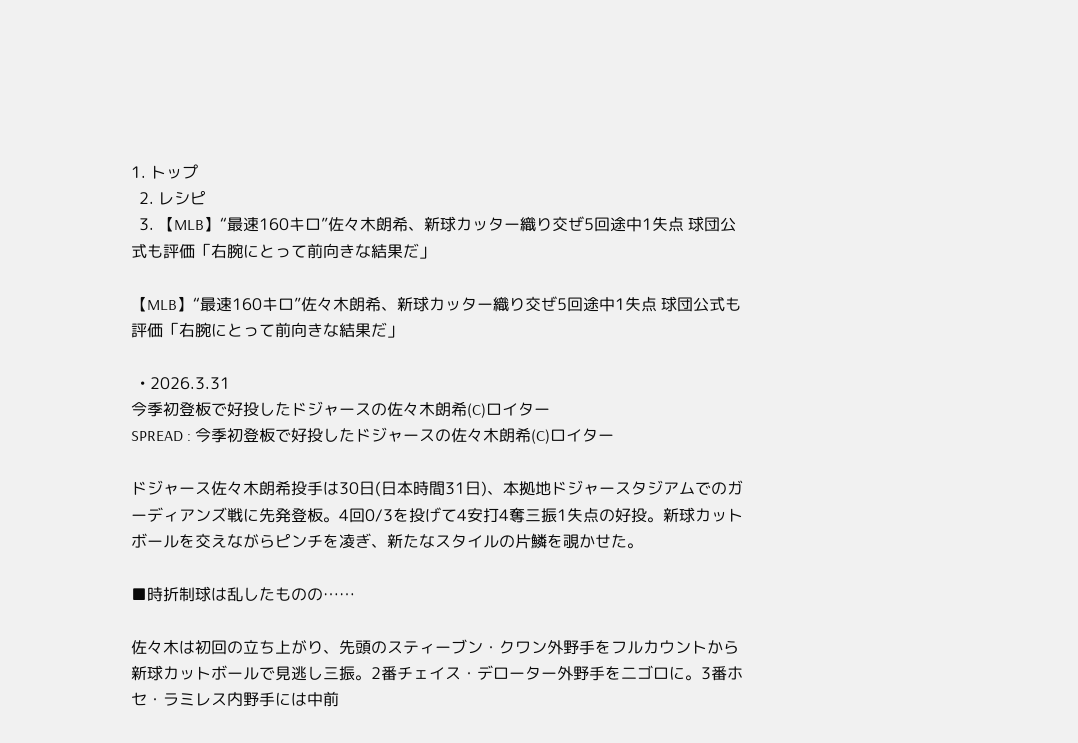1. トップ
  2. レシピ
  3. 【MLB】“最速160キロ”佐々木朗希、新球カッター織り交ぜ5回途中1失点 球団公式も評価「右腕にとって前向きな結果だ」

【MLB】“最速160キロ”佐々木朗希、新球カッター織り交ぜ5回途中1失点 球団公式も評価「右腕にとって前向きな結果だ」

  • 2026.3.31
今季初登板で好投したドジャースの佐々木朗希(C)ロイター
SPREAD : 今季初登板で好投したドジャースの佐々木朗希(C)ロイター

ドジャース佐々木朗希投手は30日(日本時間31日)、本拠地ドジャースタジアムでのガーディアンズ戦に先発登板。4回0/3を投げて4安打4奪三振1失点の好投。新球カットボールを交えながらピンチを凌ぎ、新たなスタイルの片鱗を覗かせた。

■時折制球は乱したものの……

佐々木は初回の立ち上がり、先頭のスティーブン・クワン外野手をフルカウントから新球カットボールで見逃し三振。2番チェイス・デローター外野手を二ゴロに。3番ホセ・ラミレス内野手には中前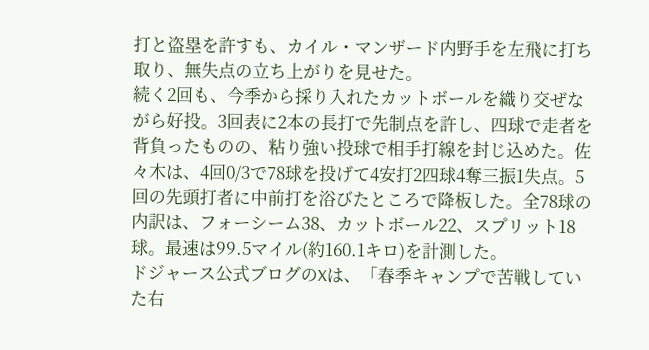打と盗塁を許すも、カイル・マンザード内野手を左飛に打ち取り、無失点の立ち上がりを見せた。
続く2回も、今季から採り入れたカットボールを織り交ぜながら好投。3回表に2本の長打で先制点を許し、四球で走者を背負ったものの、粘り強い投球で相手打線を封じ込めた。佐々木は、4回0/3で78球を投げて4安打2四球4奪三振1失点。5回の先頭打者に中前打を浴びたところで降板した。全78球の内訳は、フォーシーム38、カットボール22、スプリット18球。最速は99.5マイル(約160.1キロ)を計測した。
ドジャース公式ブログのXは、「春季キャンプで苦戦していた右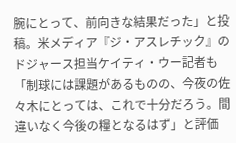腕にとって、前向きな結果だった」と投稿。米メディア『ジ・アスレチック』のドジャース担当ケイティ・ウー記者も「制球には課題があるものの、今夜の佐々木にとっては、これで十分だろう。間違いなく今後の糧となるはず」と評価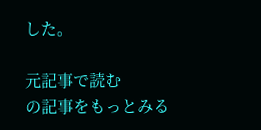した。

元記事で読む
の記事をもっとみる